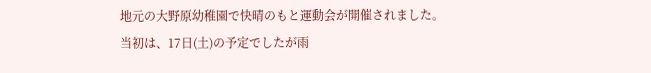地元の大野原幼稚園で快晴のもと運動会が開催されました。
当初は、17日(土)の予定でしたが雨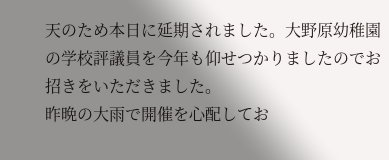天のため本日に延期されました。大野原幼稚園の学校評議員を今年も仰せつかりましたのでお招きをいただきました。
昨晩の大雨で開催を心配してお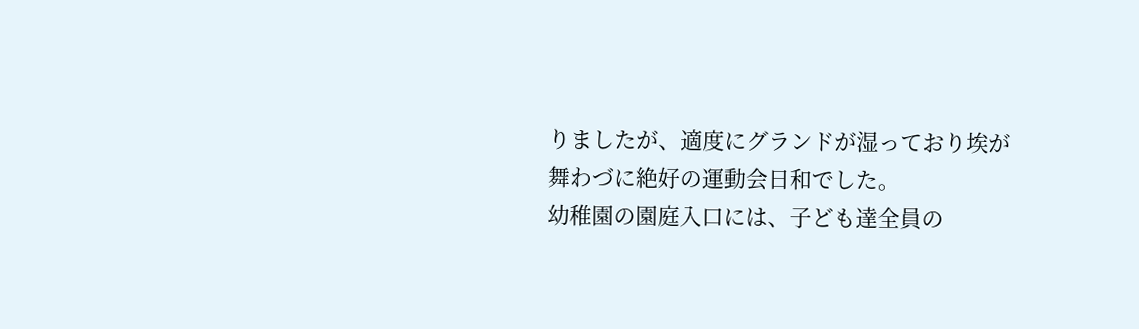りましたが、適度にグランドが湿っており埃が舞わづに絶好の運動会日和でした。
幼稚園の園庭入口には、子ども達全員の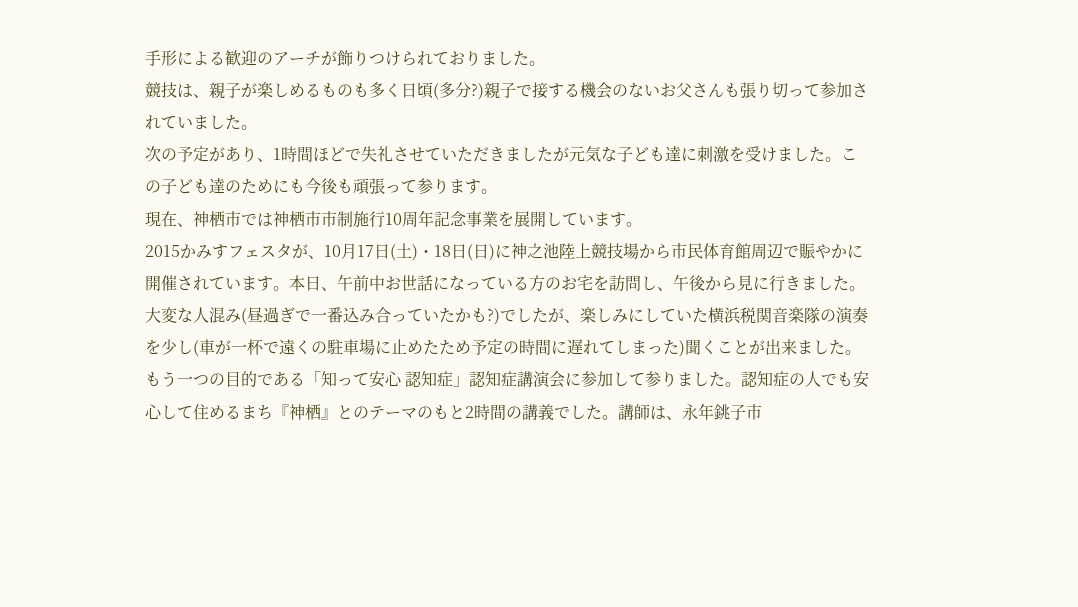手形による歓迎のアーチが飾りつけられておりました。
競技は、親子が楽しめるものも多く日頃(多分?)親子で接する機会のないお父さんも張り切って参加されていました。
次の予定があり、1時間ほどで失礼させていただきましたが元気な子ども達に刺激を受けました。この子ども達のためにも今後も頑張って参ります。
現在、神栖市では神栖市市制施行10周年記念事業を展開しています。
2015かみすフェスタが、10月17日(土)・18日(日)に神之池陸上競技場から市民体育館周辺で賑やかに開催されています。本日、午前中お世話になっている方のお宅を訪問し、午後から見に行きました。大変な人混み(昼過ぎで一番込み合っていたかも?)でしたが、楽しみにしていた横浜税関音楽隊の演奏を少し(車が一杯で遠くの駐車場に止めたため予定の時間に遅れてしまった)聞くことが出来ました。
もう一つの目的である「知って安心 認知症」認知症講演会に参加して参りました。認知症の人でも安心して住めるまち『神栖』とのテーマのもと2時間の講義でした。講師は、永年銚子市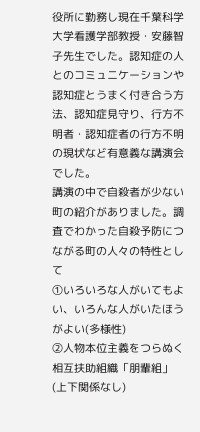役所に勤務し現在千葉科学大学看護学部教授・安藤智子先生でした。認知症の人とのコミュニケーションや認知症とうまく付き合う方法、認知症見守り、行方不明者・認知症者の行方不明の現状など有意義な講演会でした。
講演の中で自殺者が少ない町の紹介がありました。調査でわかった自殺予防につながる町の人々の特性として
①いろいろな人がいてもよい、いろんな人がいたほうがよい(多様性)
②人物本位主義をつらぬく 相互扶助組織「朋輩組」(上下関係なし)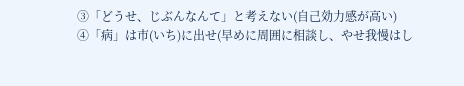③「どうせ、じぶんなんて」と考えない(自己効力感が高い)
④「病」は市(いち)に出せ(早めに周囲に相談し、やせ我慢はし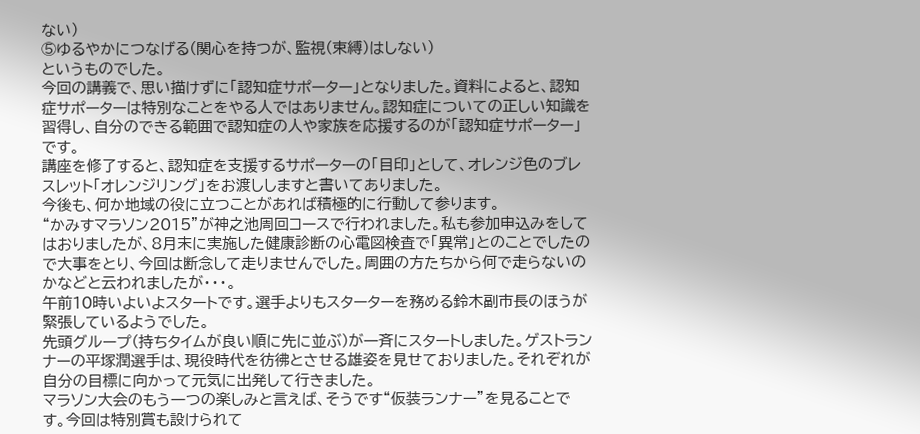ない)
⑤ゆるやかにつなげる(関心を持つが、監視(束縛)はしない)
というものでした。
今回の講義で、思い描けずに「認知症サポーター」となりました。資料によると、認知症サポーターは特別なことをやる人ではありません。認知症についての正しい知識を習得し、自分のできる範囲で認知症の人や家族を応援するのが「認知症サポーター」です。
講座を修了すると、認知症を支援するサポーターの「目印」として、オレンジ色のブレスレット「オレンジリング」をお渡ししますと書いてありました。
今後も、何か地域の役に立つことがあれば積極的に行動して参ります。
“かみすマラソン2015”が神之池周回コースで行われました。私も参加申込みをしてはおりましたが、8月末に実施した健康診断の心電図検査で「異常」とのことでしたので大事をとり、今回は断念して走りませんでした。周囲の方たちから何で走らないのかなどと云われましたが・・・。
午前10時いよいよスタートです。選手よりもスターターを務める鈴木副市長のほうが緊張しているようでした。
先頭グループ(持ちタイムが良い順に先に並ぶ)が一斉にスタートしました。ゲストランナーの平塚潤選手は、現役時代を彷彿とさせる雄姿を見せておりました。それぞれが自分の目標に向かって元気に出発して行きました。
マラソン大会のもう一つの楽しみと言えば、そうです“仮装ランナー”を見ることです。今回は特別賞も設けられて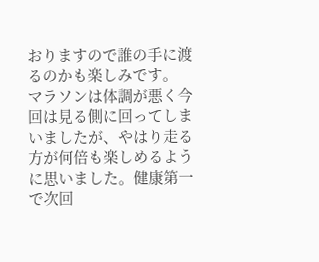おりますので誰の手に渡るのかも楽しみです。
マラソンは体調が悪く今回は見る側に回ってしまいましたが、やはり走る方が何倍も楽しめるように思いました。健康第一で次回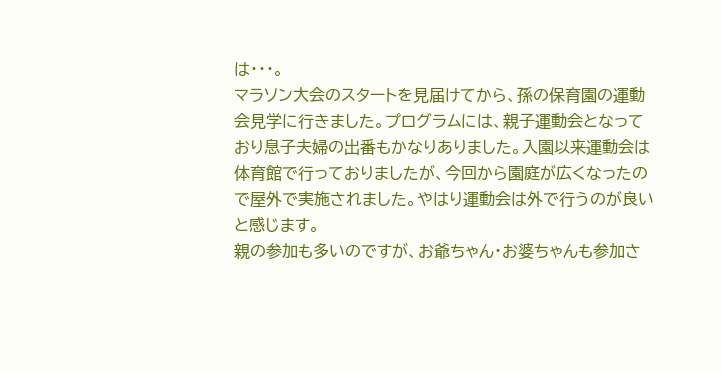は・・・。
マラソン大会のスタートを見届けてから、孫の保育園の運動会見学に行きました。プログラムには、親子運動会となっており息子夫婦の出番もかなりありました。入園以来運動会は体育館で行っておりましたが、今回から園庭が広くなったので屋外で実施されました。やはり運動会は外で行うのが良いと感じます。
親の参加も多いのですが、お爺ちゃん・お婆ちゃんも参加さ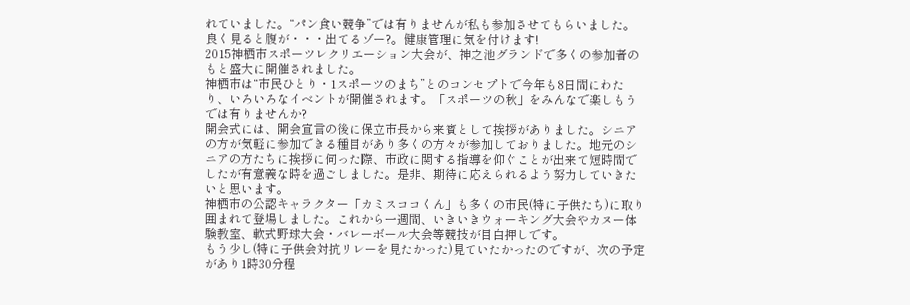れていました。“パン食い競争”では有りませんが私も参加させてもらいました。良く見ると腹が・・・出てるゾー?。健康管理に気を付けます!
2015神栖市スポーツレクリエーション大会が、神之池グランドで多くの参加者のもと盛大に開催されました。
神栖市は“市民ひとり・1スポーツのまち”とのコンセプトで今年も8日間にわたり、いろいろなイベントが開催されます。「スポーツの秋」をみんなで楽しもうでは有りませんか?
開会式には、開会宣言の後に保立市長から来賓として挨拶がありました。シニアの方が気軽に参加できる種目があり多くの方々が参加しておりました。地元のシニアの方たちに挨拶に伺った際、市政に関する指導を仰ぐことが出来て短時間でしたが有意義な時を過ごしました。是非、期待に応えられるよう努力していきたいと思います。
神栖市の公認キャラクター「カミスココくん」も多くの市民(特に子供たち)に取り囲まれて登場しました。これから一週間、いきいきウォーキング大会やカヌー体験教室、軟式野球大会・バレーボール大会等競技が目白押しです。
もう少し(特に子供会対抗リレーを見たかった)見ていたかったのですが、次の予定があり1時30分程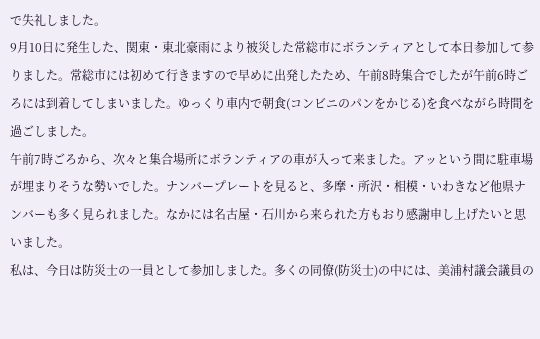で失礼しました。
9月10日に発生した、関東・東北豪雨により被災した常総市にボランティアとして本日参加して参りました。常総市には初めて行きますので早めに出発したため、午前8時集合でしたが午前6時ごろには到着してしまいました。ゆっくり車内で朝食(コンビニのパンをかじる)を食べながら時間を過ごしました。
午前7時ごろから、次々と集合場所にボランティアの車が入って来ました。アッという間に駐車場が埋まりそうな勢いでした。ナンバープレートを見ると、多摩・所沢・相模・いわきなど他県ナンバーも多く見られました。なかには名古屋・石川から来られた方もおり感謝申し上げたいと思いました。
私は、今日は防災士の一員として参加しました。多くの同僚(防災士)の中には、美浦村議会議員の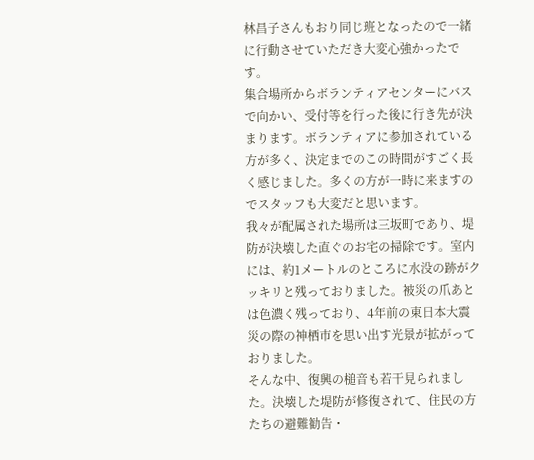林昌子さんもおり同じ班となったので一緒に行動させていただき大変心強かったです。
集合場所からボランティアセンターにバスで向かい、受付等を行った後に行き先が決まります。ボランティアに参加されている方が多く、決定までのこの時間がすごく長く感じました。多くの方が一時に来ますのでスタッフも大変だと思います。
我々が配属された場所は三坂町であり、堤防が決壊した直ぐのお宅の掃除です。室内には、約1メートルのところに水没の跡がクッキリと残っておりました。被災の爪あとは色濃く残っており、4年前の東日本大震災の際の神栖市を思い出す光景が拡がっておりました。
そんな中、復興の槌音も若干見られました。決壊した堤防が修復されて、住民の方たちの避難勧告・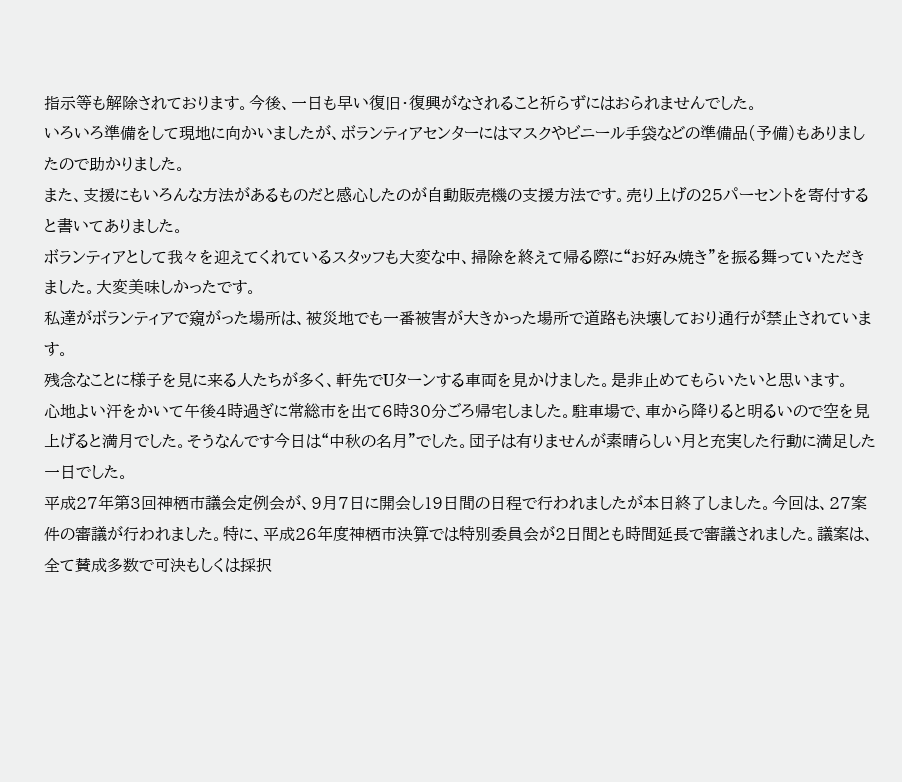指示等も解除されております。今後、一日も早い復旧・復興がなされること祈らずにはおられませんでした。
いろいろ準備をして現地に向かいましたが、ボランティアセンターにはマスクやビニール手袋などの準備品(予備)もありましたので助かりました。
また、支援にもいろんな方法があるものだと感心したのが自動販売機の支援方法です。売り上げの25パーセントを寄付すると書いてありました。
ボランティアとして我々を迎えてくれているスタッフも大変な中、掃除を終えて帰る際に“お好み焼き”を振る舞っていただきました。大変美味しかったです。
私達がボランティアで窺がった場所は、被災地でも一番被害が大きかった場所で道路も決壊しており通行が禁止されています。
残念なことに様子を見に来る人たちが多く、軒先でUターンする車両を見かけました。是非止めてもらいたいと思います。
心地よい汗をかいて午後4時過ぎに常総市を出て6時30分ごろ帰宅しました。駐車場で、車から降りると明るいので空を見上げると満月でした。そうなんです今日は“中秋の名月”でした。団子は有りませんが素晴らしい月と充実した行動に満足した一日でした。
平成27年第3回神栖市議会定例会が、9月7日に開会し19日間の日程で行われましたが本日終了しました。今回は、27案件の審議が行われました。特に、平成26年度神栖市決算では特別委員会が2日間とも時間延長で審議されました。議案は、全て賛成多数で可決もしくは採択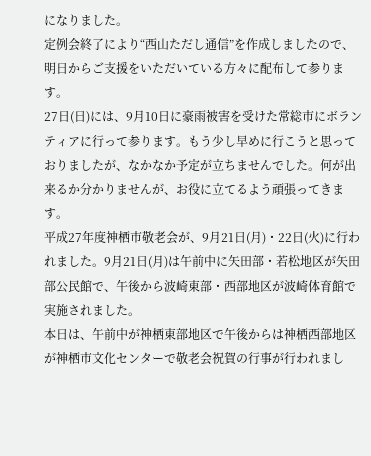になりました。
定例会終了により“西山ただし通信”を作成しましたので、明日からご支援をいただいている方々に配布して参ります。
27日(日)には、9月10日に豪雨被害を受けた常総市にボランティアに行って参ります。もう少し早めに行こうと思っておりましたが、なかなか予定が立ちませんでした。何が出来るか分かりませんが、お役に立てるよう頑張ってきます。
平成27年度神栖市敬老会が、9月21日(月)・22日(火)に行われました。9月21日(月)は午前中に矢田部・若松地区が矢田部公民館で、午後から波崎東部・西部地区が波崎体育館で実施されました。
本日は、午前中が神栖東部地区で午後からは神栖西部地区が神栖市文化センターで敬老会祝賀の行事が行われまし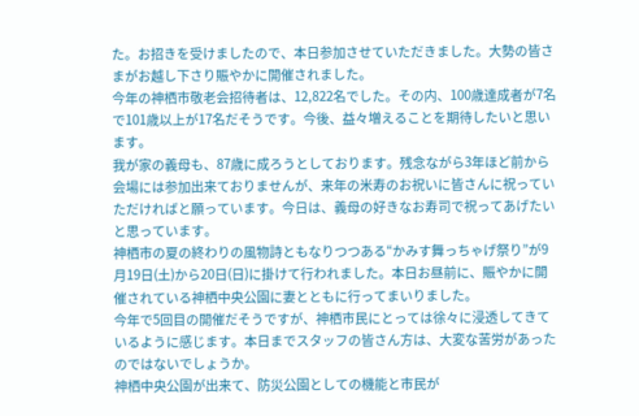た。お招きを受けましたので、本日参加させていただきました。大勢の皆さまがお越し下さり賑やかに開催されました。
今年の神栖市敬老会招待者は、12,822名でした。その内、100歳達成者が7名で101歳以上が17名だそうです。今後、益々増えることを期待したいと思います。
我が家の義母も、87歳に成ろうとしております。残念ながら3年ほど前から会場には参加出来ておりませんが、来年の米寿のお祝いに皆さんに祝っていただければと願っています。今日は、義母の好きなお寿司で祝ってあげたいと思っています。
神栖市の夏の終わりの風物詩ともなりつつある“かみす舞っちゃげ祭り”が9月19日(土)から20日(日)に掛けて行われました。本日お昼前に、賑やかに開催されている神栖中央公園に妻とともに行ってまいりました。
今年で5回目の開催だそうですが、神栖市民にとっては徐々に浸透してきているように感じます。本日までスタッフの皆さん方は、大変な苦労があったのではないでしょうか。
神栖中央公園が出来て、防災公園としての機能と市民が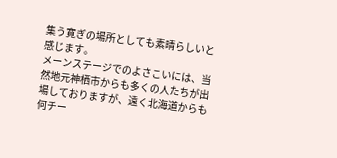集う寛ぎの場所としても素晴らしいと感じます。
メーンステージでのよさこいには、当然地元神栖市からも多くの人たちが出場しておりますが、遠く北海道からも何チー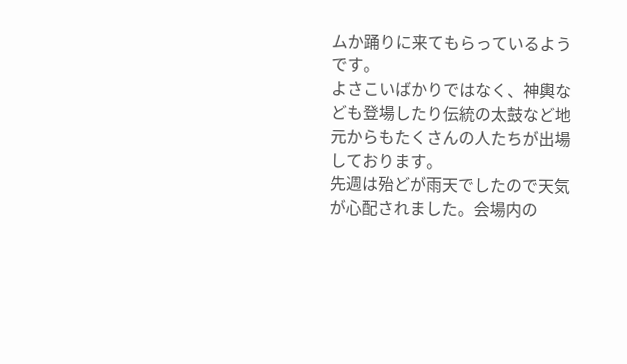ムか踊りに来てもらっているようです。
よさこいばかりではなく、神輿なども登場したり伝統の太鼓など地元からもたくさんの人たちが出場しております。
先週は殆どが雨天でしたので天気が心配されました。会場内の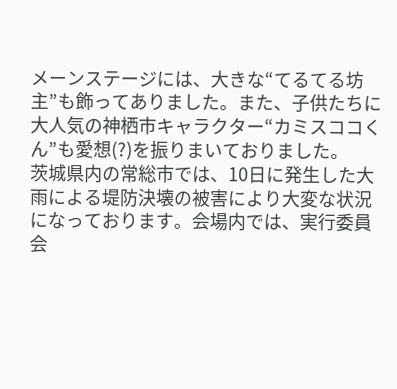メーンステージには、大きな“てるてる坊主”も飾ってありました。また、子供たちに大人気の神栖市キャラクター“カミスココくん”も愛想(?)を振りまいておりました。
茨城県内の常総市では、10日に発生した大雨による堤防決壊の被害により大変な状況になっております。会場内では、実行委員会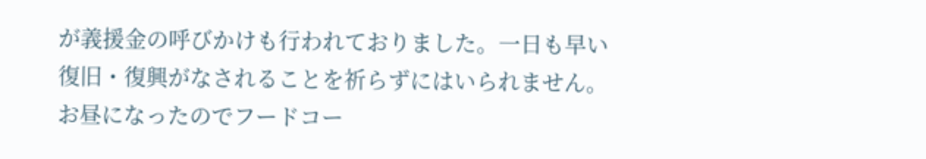が義援金の呼びかけも行われておりました。一日も早い復旧・復興がなされることを祈らずにはいられません。
お昼になったのでフードコー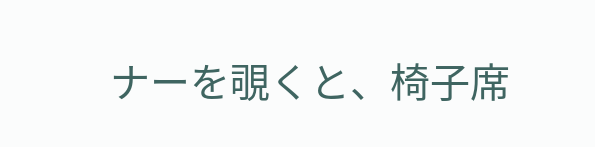ナーを覗くと、椅子席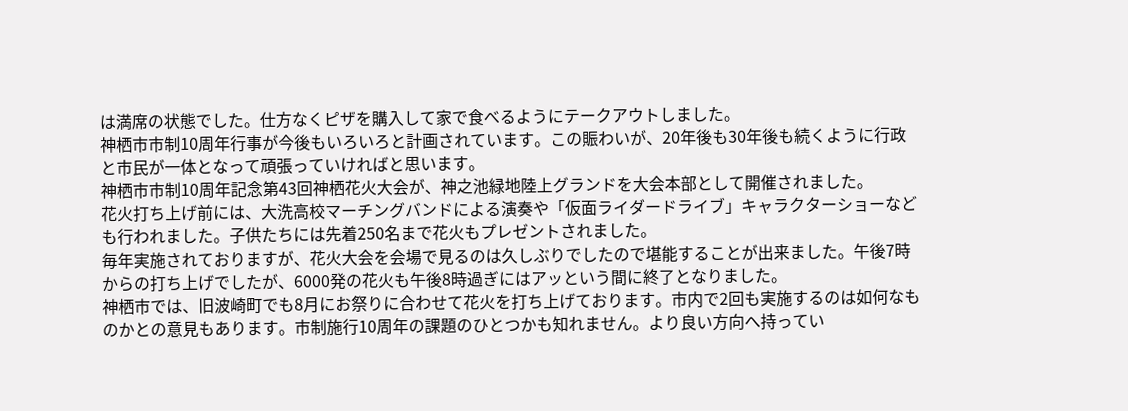は満席の状態でした。仕方なくピザを購入して家で食べるようにテークアウトしました。
神栖市市制10周年行事が今後もいろいろと計画されています。この賑わいが、20年後も30年後も続くように行政と市民が一体となって頑張っていければと思います。
神栖市市制10周年記念第43回神栖花火大会が、神之池緑地陸上グランドを大会本部として開催されました。
花火打ち上げ前には、大洗高校マーチングバンドによる演奏や「仮面ライダードライブ」キャラクターショーなども行われました。子供たちには先着250名まで花火もプレゼントされました。
毎年実施されておりますが、花火大会を会場で見るのは久しぶりでしたので堪能することが出来ました。午後7時からの打ち上げでしたが、6000発の花火も午後8時過ぎにはアッという間に終了となりました。
神栖市では、旧波崎町でも8月にお祭りに合わせて花火を打ち上げております。市内で2回も実施するのは如何なものかとの意見もあります。市制施行10周年の課題のひとつかも知れません。より良い方向へ持ってい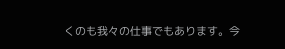くのも我々の仕事でもあります。今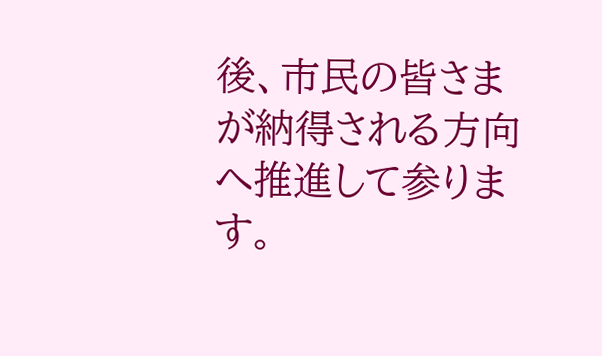後、市民の皆さまが納得される方向へ推進して参ります。